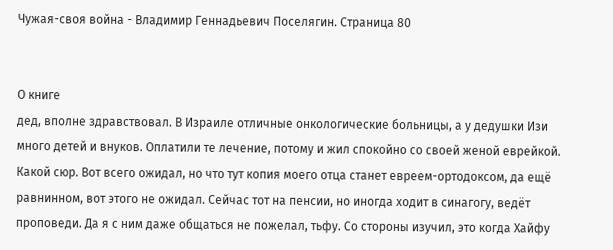Чужая-своя война - Владимир Геннадьевич Поселягин. Страница 80


О книге
дед, вполне здравствовал. В Израиле отличные онкологические больницы, а у дедушки Изи много детей и внуков. Оплатили те лечение, потому и жил спокойно со своей женой еврейкой. Какой сюр. Вот всего ожидал, но что тут копия моего отца станет евреем-ортодоксом, да ещё равнинном, вот этого не ожидал. Сейчас тот на пенсии, но иногда ходит в синагогу, ведёт проповеди. Да я с ним даже общаться не пожелал, тьфу. Со стороны изучил, это когда Хайфу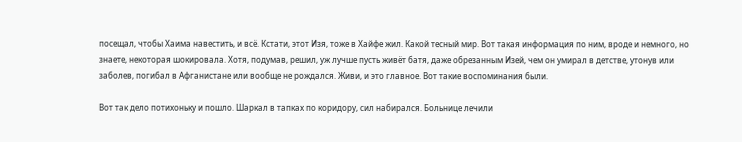посещал, чтобы Хаима навестить, и всё. Кстати, этот Изя, тоже в Хайфе жил. Какой тесный мир. Вот такая информация по ним, вроде и немного, но знаете, некоторая шокировала. Хотя, подумав, решил, уж лучше пусть живёт батя, даже обрезанным Изей, чем он умирал в детстве, утонув или заболев, погибал в Афганистане или вообще не рождался. Живи, и это главное. Вот такие воспоминания были.

Вот так дело потихоньку и пошло. Шаркал в тапках по коридору, сил набирался. Больнице лечили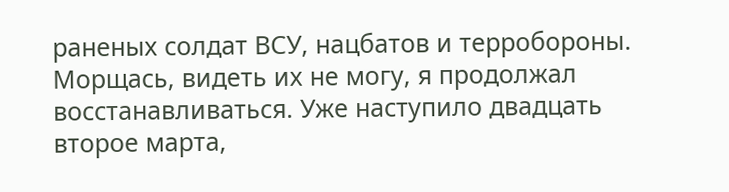раненых солдат ВСУ, нацбатов и терробороны. Морщась, видеть их не могу, я продолжал восстанавливаться. Уже наступило двадцать второе марта,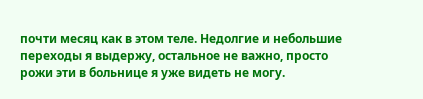почти месяц как в этом теле. Недолгие и небольшие переходы я выдержу, остальное не важно, просто рожи эти в больнице я уже видеть не могу.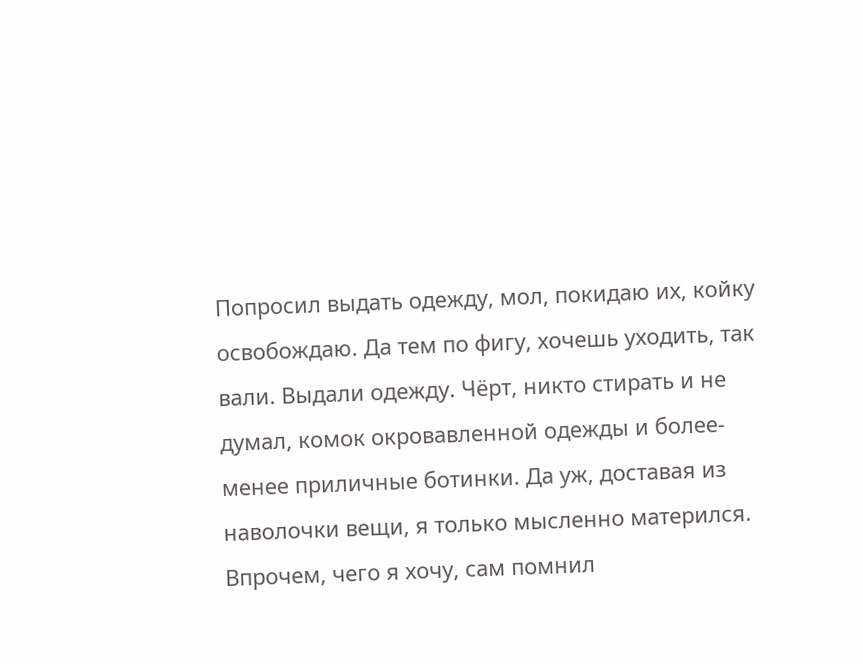Попросил выдать одежду, мол, покидаю их, койку освобождаю. Да тем по фигу, хочешь уходить, так вали. Выдали одежду. Чёрт, никто стирать и не думал, комок окровавленной одежды и более-менее приличные ботинки. Да уж, доставая из наволочки вещи, я только мысленно матерился. Впрочем, чего я хочу, сам помнил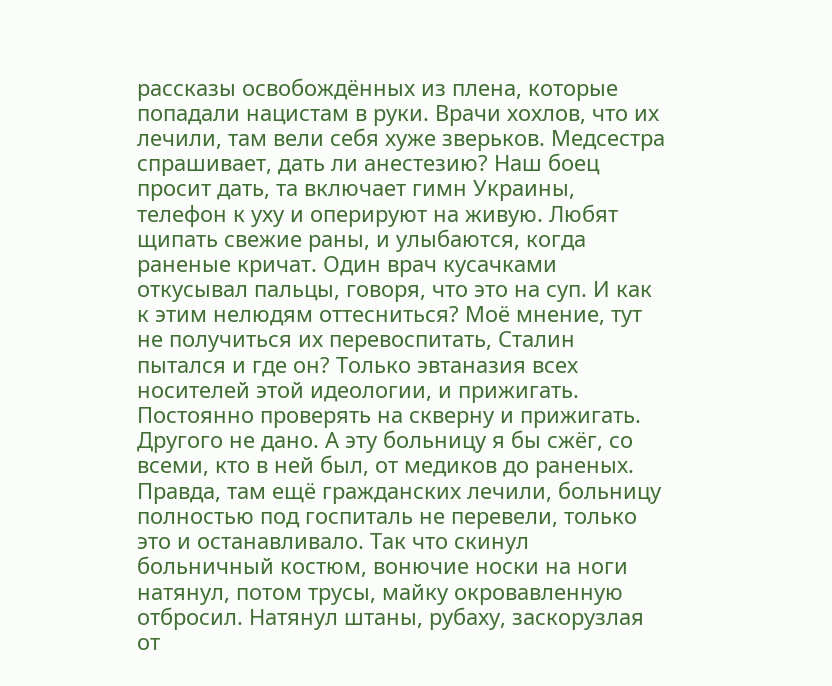рассказы освобождённых из плена, которые попадали нацистам в руки. Врачи хохлов, что их лечили, там вели себя хуже зверьков. Медсестра спрашивает, дать ли анестезию? Наш боец просит дать, та включает гимн Украины, телефон к уху и оперируют на живую. Любят щипать свежие раны, и улыбаются, когда раненые кричат. Один врач кусачками откусывал пальцы, говоря, что это на суп. И как к этим нелюдям оттесниться? Моё мнение, тут не получиться их перевоспитать, Сталин пытался и где он? Только эвтаназия всех носителей этой идеологии, и прижигать. Постоянно проверять на скверну и прижигать. Другого не дано. А эту больницу я бы сжёг, со всеми, кто в ней был, от медиков до раненых. Правда, там ещё гражданских лечили, больницу полностью под госпиталь не перевели, только это и останавливало. Так что скинул больничный костюм, вонючие носки на ноги натянул, потом трусы, майку окровавленную отбросил. Натянул штаны, рубаху, заскорузлая от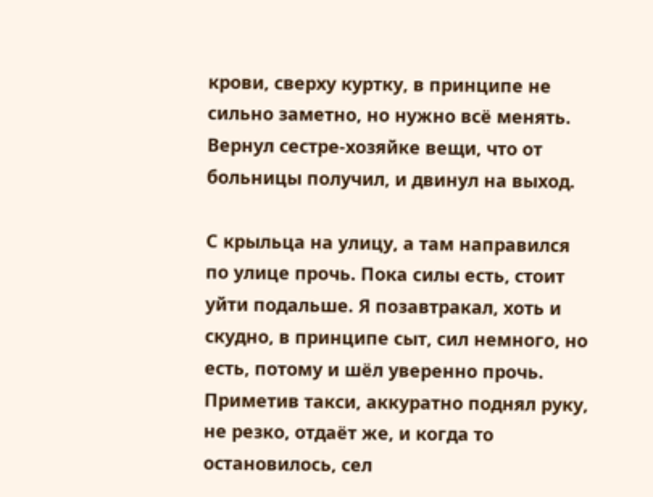крови, сверху куртку, в принципе не сильно заметно, но нужно всё менять. Вернул сестре-хозяйке вещи, что от больницы получил, и двинул на выход.

С крыльца на улицу, а там направился по улице прочь. Пока силы есть, стоит уйти подальше. Я позавтракал, хоть и скудно, в принципе сыт, сил немного, но есть, потому и шёл уверенно прочь. Приметив такси, аккуратно поднял руку, не резко, отдаёт же, и когда то остановилось, сел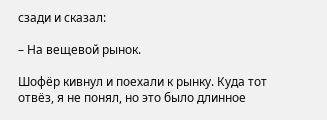сзади и сказал:

– На вещевой рынок.

Шофёр кивнул и поехали к рынку. Куда тот отвёз, я не понял, но это было длинное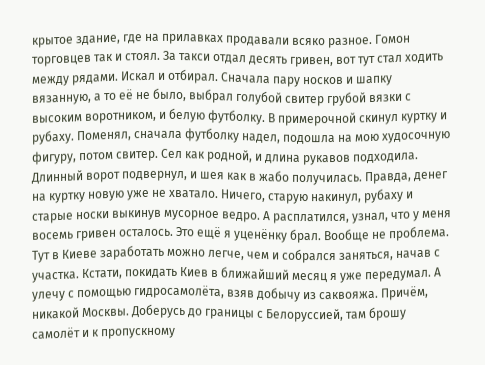крытое здание, где на прилавках продавали всяко разное. Гомон торговцев так и стоял. За такси отдал десять гривен, вот тут стал ходить между рядами. Искал и отбирал. Сначала пару носков и шапку вязанную, а то её не было, выбрал голубой свитер грубой вязки с высоким воротником, и белую футболку. В примерочной скинул куртку и рубаху. Поменял, сначала футболку надел, подошла на мою худосочную фигуру, потом свитер. Сел как родной, и длина рукавов подходила. Длинный ворот подвернул, и шея как в жабо получилась. Правда, денег на куртку новую уже не хватало. Ничего, старую накинул, рубаху и старые носки выкинув мусорное ведро. А расплатился, узнал, что у меня восемь гривен осталось. Это ещё я уценёнку брал. Вообще не проблема. Тут в Киеве заработать можно легче, чем и собрался заняться, начав с участка. Кстати, покидать Киев в ближайший месяц я уже передумал. А улечу с помощью гидросамолёта, взяв добычу из саквояжа. Причём, никакой Москвы. Доберусь до границы с Белоруссией, там брошу самолёт и к пропускному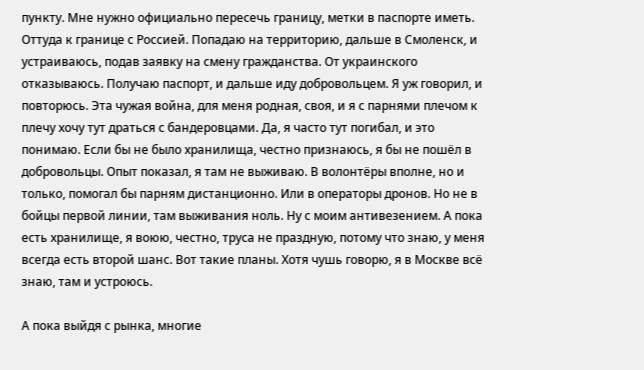пункту. Мне нужно официально пересечь границу, метки в паспорте иметь. Оттуда к границе с Россией. Попадаю на территорию, дальше в Смоленск, и устраиваюсь, подав заявку на смену гражданства. От украинского отказываюсь. Получаю паспорт, и дальше иду добровольцем. Я уж говорил, и повторюсь. Эта чужая война, для меня родная, своя, и я с парнями плечом к плечу хочу тут драться с бандеровцами. Да, я часто тут погибал, и это понимаю. Если бы не было хранилища, честно признаюсь, я бы не пошёл в добровольцы. Опыт показал, я там не выживаю. В волонтёры вполне, но и только, помогал бы парням дистанционно. Или в операторы дронов. Но не в бойцы первой линии, там выживания ноль. Ну с моим антивезением. А пока есть хранилище, я воюю, честно, труса не праздную, потому что знаю, у меня всегда есть второй шанс. Вот такие планы. Хотя чушь говорю, я в Москве всё знаю, там и устроюсь.

А пока выйдя с рынка, многие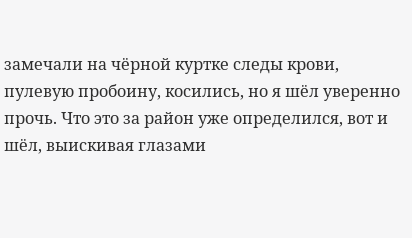замечали на чёрной куртке следы крови, пулевую пробоину, косились, но я шёл уверенно прочь. Что это за район уже определился, вот и шёл, выискивая глазами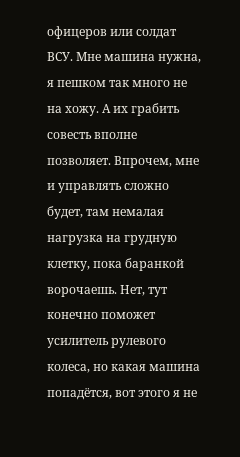офицеров или солдат ВСУ. Мне машина нужна, я пешком так много не на хожу. А их грабить совесть вполне позволяет. Впрочем, мне и управлять сложно будет, там немалая нагрузка на грудную клетку, пока баранкой ворочаешь. Нет, тут конечно поможет усилитель рулевого колеса, но какая машина попадётся, вот этого я не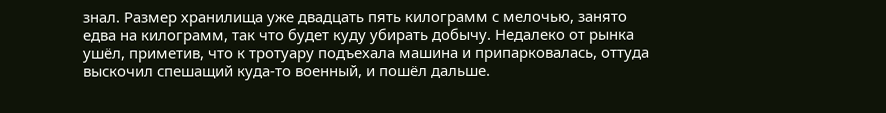знал. Размер хранилища уже двадцать пять килограмм с мелочью, занято едва на килограмм, так что будет куду убирать добычу. Недалеко от рынка ушёл, приметив, что к тротуару подъехала машина и припарковалась, оттуда выскочил спешащий куда-то военный, и пошёл дальше.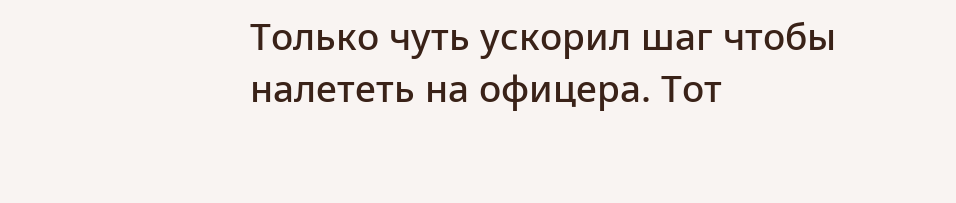Только чуть ускорил шаг чтобы налететь на офицера. Тот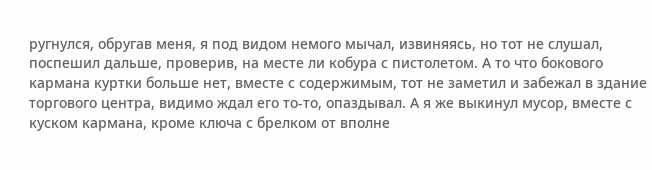ругнулся, обругав меня, я под видом немого мычал, извиняясь, но тот не слушал, поспешил дальше, проверив, на месте ли кобура с пистолетом. А то что бокового кармана куртки больше нет, вместе с содержимым, тот не заметил и забежал в здание торгового центра, видимо ждал его то-то, опаздывал. А я же выкинул мусор, вместе с куском кармана, кроме ключа с брелком от вполне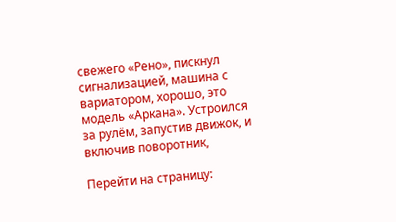свежего «Рено», пискнул сигнализацией, машина с вариатором, хорошо, это модель «Аркана». Устроился за рулём, запустив движок, и включив поворотник,

Перейти на страницу: